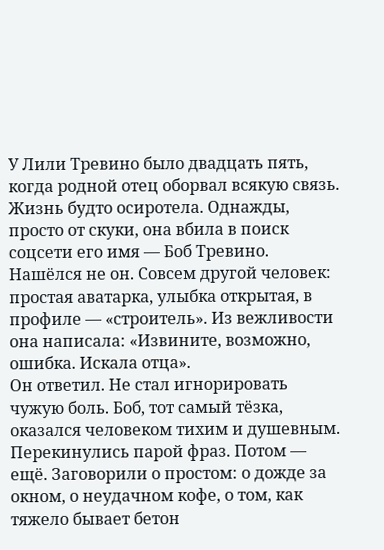У Лили Тревино было двадцать пять, когда родной отец оборвал всякую связь. Жизнь будто осиротела. Однажды, просто от скуки, она вбила в поиск соцсети его имя — Боб Тревино. Нашёлся не он. Совсем другой человек: простая аватарка, улыбка открытая, в профиле — «строитель». Из вежливости она написала: «Извините, возможно, ошибка. Искала отца».
Он ответил. Не стал игнорировать чужую боль. Боб, тот самый тёзка, оказался человеком тихим и душевным. Перекинулись парой фраз. Потом — ещё. Заговорили о простом: о дожде за окном, о неудачном кофе, о том, как тяжело бывает бетон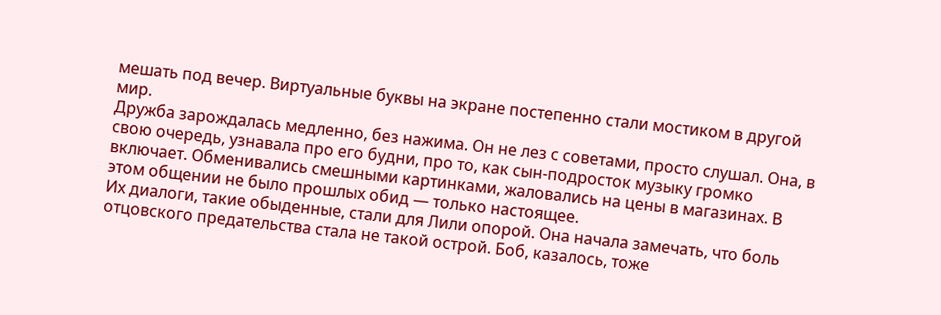мешать под вечер. Виртуальные буквы на экране постепенно стали мостиком в другой мир.
Дружба зарождалась медленно, без нажима. Он не лез с советами, просто слушал. Она, в свою очередь, узнавала про его будни, про то, как сын-подросток музыку громко включает. Обменивались смешными картинками, жаловались на цены в магазинах. В этом общении не было прошлых обид — только настоящее.
Их диалоги, такие обыденные, стали для Лили опорой. Она начала замечать, что боль отцовского предательства стала не такой острой. Боб, казалось, тоже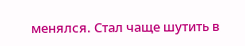менялся. Стал чаще шутить в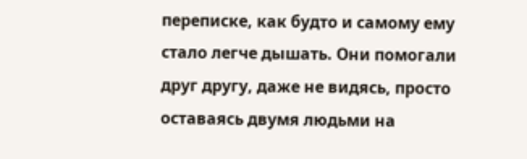переписке, как будто и самому ему стало легче дышать. Они помогали друг другу, даже не видясь, просто оставаясь двумя людьми на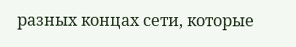разных концах сети, которые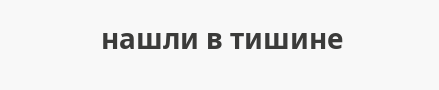нашли в тишине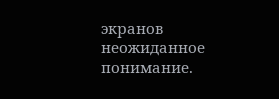экранов неожиданное понимание.